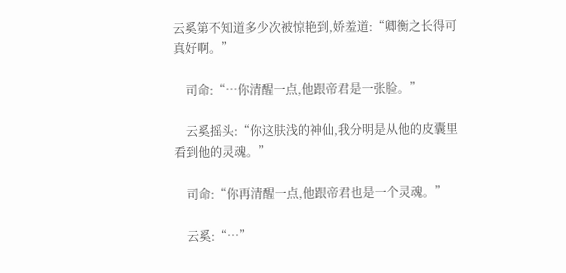云奚第不知道多少次被惊艳到,娇羞道:“卿衡之长得可真好啊。”

    司命:“…你清醒一点,他跟帝君是一张脸。”

    云奚摇头:“你这肤浅的神仙,我分明是从他的皮囊里看到他的灵魂。”

    司命:“你再清醒一点,他跟帝君也是一个灵魂。”

    云奚:“…”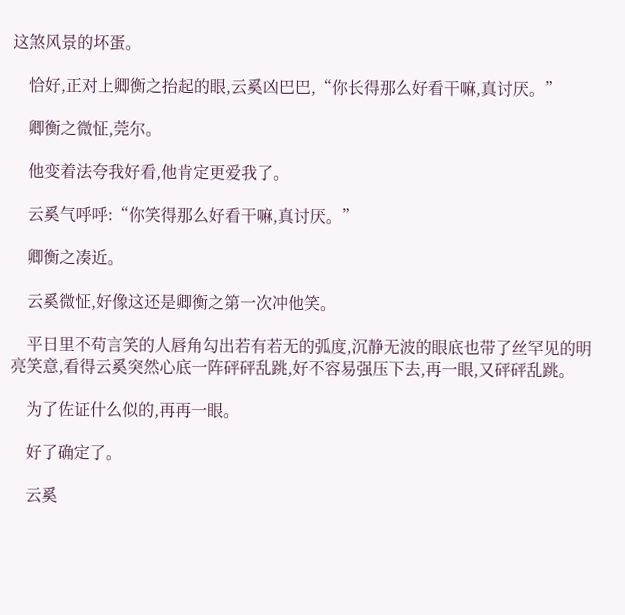这煞风景的坏蛋。

    恰好,正对上卿衡之抬起的眼,云奚凶巴巴,“你长得那么好看干嘛,真讨厌。”

    卿衡之微怔,莞尔。

    他变着法夸我好看,他肯定更爱我了。

    云奚气呼呼:“你笑得那么好看干嘛,真讨厌。”

    卿衡之凑近。

    云奚微怔,好像这还是卿衡之第一次冲他笑。

    平日里不苟言笑的人唇角勾出若有若无的弧度,沉静无波的眼底也带了丝罕见的明亮笑意,看得云奚突然心底一阵砰砰乱跳,好不容易强压下去,再一眼,又砰砰乱跳。

    为了佐证什么似的,再再一眼。

    好了确定了。

    云奚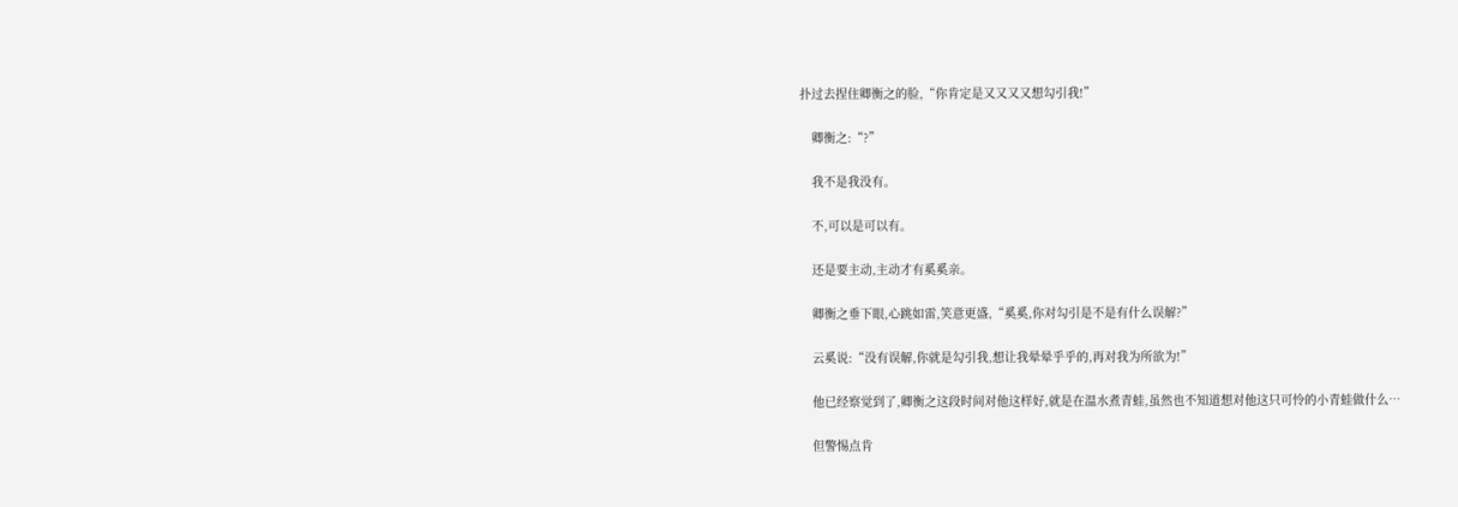扑过去捏住卿衡之的脸,“你肯定是又又又又想勾引我!”

    卿衡之:“?”

    我不是我没有。

    不,可以是可以有。

    还是要主动,主动才有奚奚亲。

    卿衡之垂下眼,心跳如雷,笑意更盛,“奚奚,你对勾引是不是有什么误解?”

    云奚说:“没有误解,你就是勾引我,想让我晕晕乎乎的,再对我为所欲为!”

    他已经察觉到了,卿衡之这段时间对他这样好,就是在温水煮青蛙,虽然也不知道想对他这只可怜的小青蛙做什么…

    但警惕点肯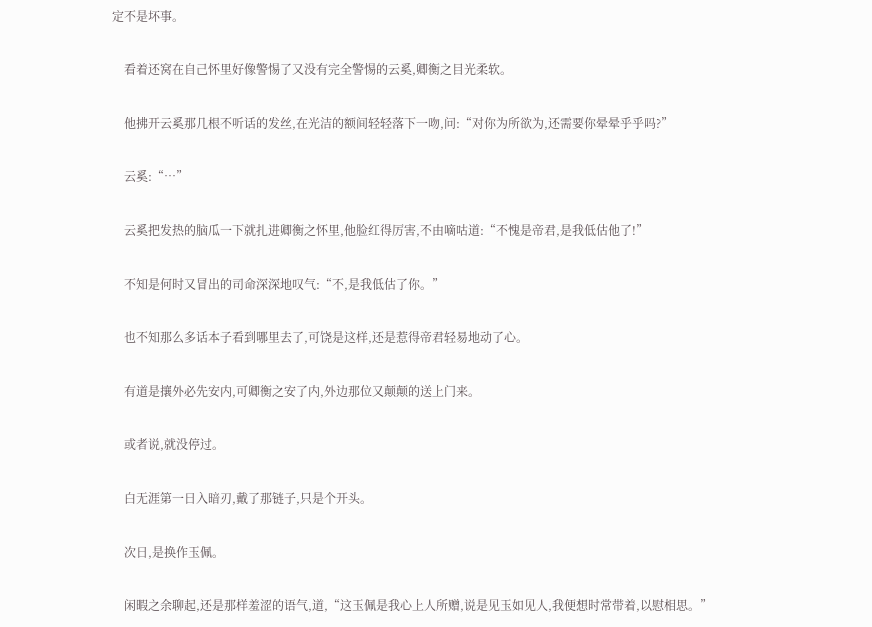定不是坏事。

    看着还窝在自己怀里好像警惕了又没有完全警惕的云奚,卿衡之目光柔软。

    他拂开云奚那几根不听话的发丝,在光洁的额间轻轻落下一吻,问:“对你为所欲为,还需要你晕晕乎乎吗?”

    云奚:“…”

    云奚把发热的脑瓜一下就扎进卿衡之怀里,他脸红得厉害,不由嘀咕道:“不愧是帝君,是我低估他了!”

    不知是何时又冒出的司命深深地叹气:“不,是我低估了你。”

    也不知那么多话本子看到哪里去了,可饶是这样,还是惹得帝君轻易地动了心。

    有道是攘外必先安内,可卿衡之安了内,外边那位又颠颠的送上门来。

    或者说,就没停过。

    白无涯第一日入暗刃,戴了那链子,只是个开头。

    次日,是换作玉佩。

    闲暇之余聊起,还是那样羞涩的语气,道,“这玉佩是我心上人所赠,说是见玉如见人,我便想时常带着,以慰相思。”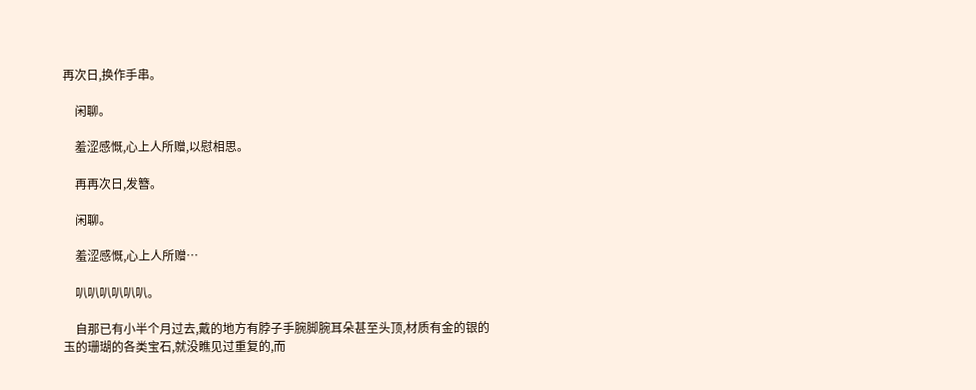再次日,换作手串。

    闲聊。

    羞涩感慨,心上人所赠,以慰相思。

    再再次日,发簪。

    闲聊。

    羞涩感慨,心上人所赠…

    叭叭叭叭叭叭。

    自那已有小半个月过去,戴的地方有脖子手腕脚腕耳朵甚至头顶,材质有金的银的玉的珊瑚的各类宝石,就没瞧见过重复的,而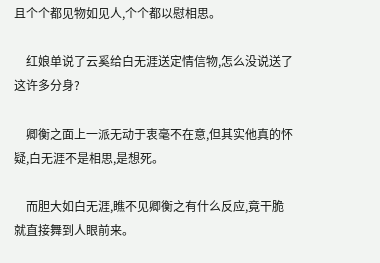且个个都见物如见人,个个都以慰相思。

    红娘单说了云奚给白无涯送定情信物,怎么没说送了这许多分身?

    卿衡之面上一派无动于衷毫不在意,但其实他真的怀疑,白无涯不是相思,是想死。

    而胆大如白无涯,瞧不见卿衡之有什么反应,竟干脆就直接舞到人眼前来。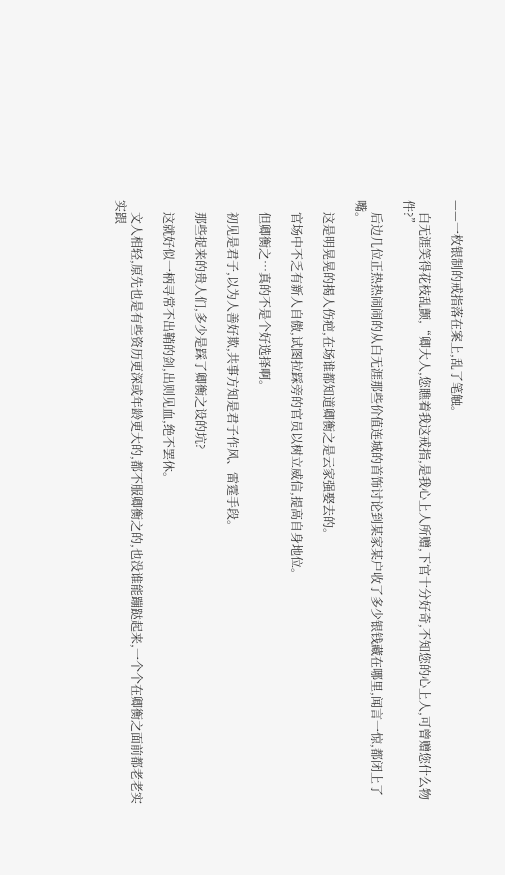——一枚银制的戒指落在案上,乱了笔触。

    白无涯笑得花枝乱颤,“卿大人,您瞧着我这戒指,是我心上人所赠,下官十分好奇,不知您的心上人,可曾赠您什么物件?”

    后边几位正热热闹闹的从白无涯那些价值连城的首饰讨论到某家某户收了多少银钱藏在哪里,闻言一惊,都闭上了嘴。

    这是明晃晃的揭人伤疤,在场谁都知道卿衡之是云家强娶去的。

    官场中不乏有新人自傲,试图拉踩旁的官员以树立威信,提高自身地位。

    但卿衡之…真的不是个好选择啊。

    初见是君子,以为人善好欺,共事方知是君子作风、雷霆手段。

    那些捉来的贵人们,多少是踩了卿衡之设的坑?

    这就好似一柄寻常不出鞘的剑,出则见血,绝不罢休。

    文人相轻,原先也是有些资历更深或年龄更大的,都不服卿衡之的,也没谁能蹦跶起来,一个个在卿衡之面前都老老实实跟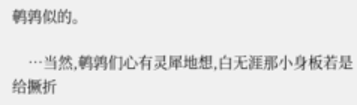鹌鹑似的。

    …当然,鹌鹑们心有灵犀地想,白无涯那小身板若是给撅折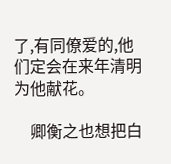了,有同僚爱的,他们定会在来年清明为他献花。

    卿衡之也想把白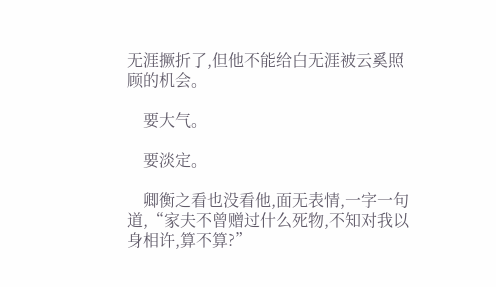无涯撅折了,但他不能给白无涯被云奚照顾的机会。

    要大气。

    要淡定。

    卿衡之看也没看他,面无表情,一字一句道,“家夫不曾赠过什么死物,不知对我以身相许,算不算?”